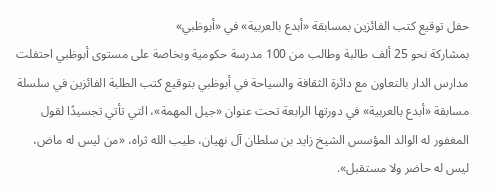حفل توقيع كتب الفائزين بمسابقة «أبدع بالعربية» في «أبوظبي»
بمشاركة نحو 25 ألف طالبة وطالب من 100 مدرسة حكومية وبخاصة على مستوى أبوظبي احتفلت مدارس الدار بالتعاون مع دائرة الثقافة والسياحة في أبوظبي بتوقيع كتب الطلبة الفائزين في سلسلة مسابقة «أبدع بالعربية» في دورتها الرابعة تحت عنوان «جيل المهمة»، التي تأتي تجسيدًا لقول المغفور له الوالد المؤسس الشيخ زايد بن سلطان آل نهيان، طيب الله ثراه، «من ليس له ماض، ليس له حاضر ولا مستقبل».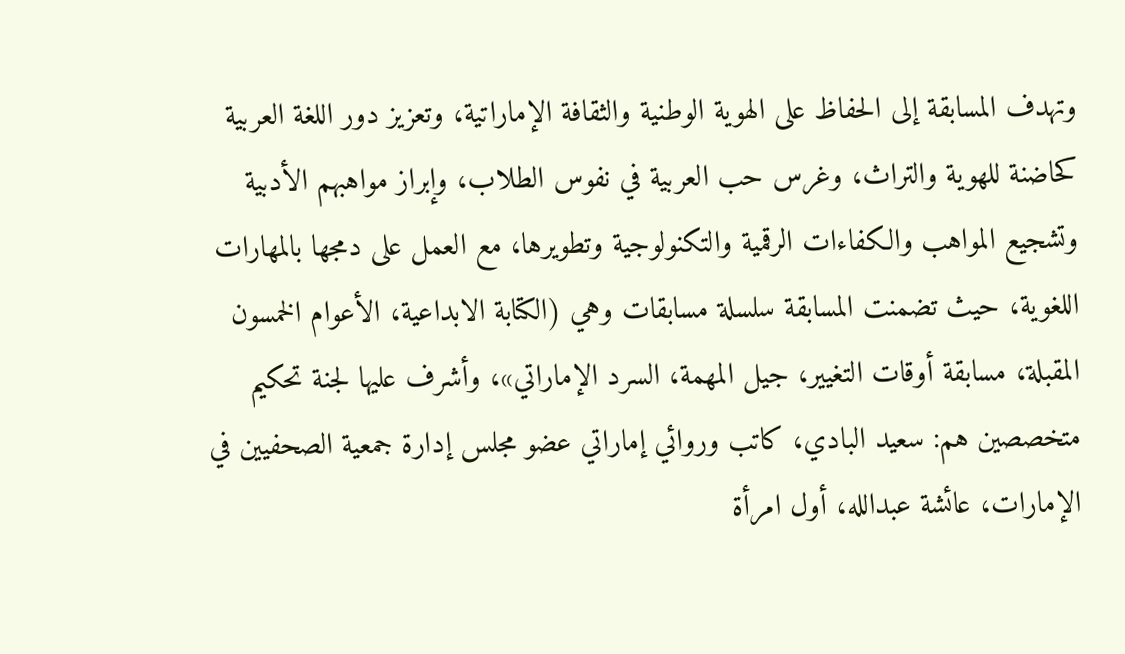وتهدف المسابقة إلى الحفاظ على الهوية الوطنية والثقافة الإماراتية، وتعزيز دور اللغة العربية كحاضنة للهوية والتراث، وغرس حب العربية في نفوس الطلاب، وإبراز مواهبهم الأدبية وتشجيع المواهب والكفاءات الرقمية والتكنولوجية وتطويرها، مع العمل على دمجها بالمهارات اللغوية، حيث تضمنت المسابقة سلسلة مسابقات وهي (الكتابة الابداعية، الأعوام الخمسون المقبلة، مسابقة أوقات التغيير، جيل المهمة، السرد الإماراتي»، وأشرف عليها لجنة تحكيم متخصصين هم: سعيد البادي، كاتب وروائي إماراتي عضو مجلس إدارة جمعية الصحفيين في الإمارات، عائشة عبدالله، أول امرأة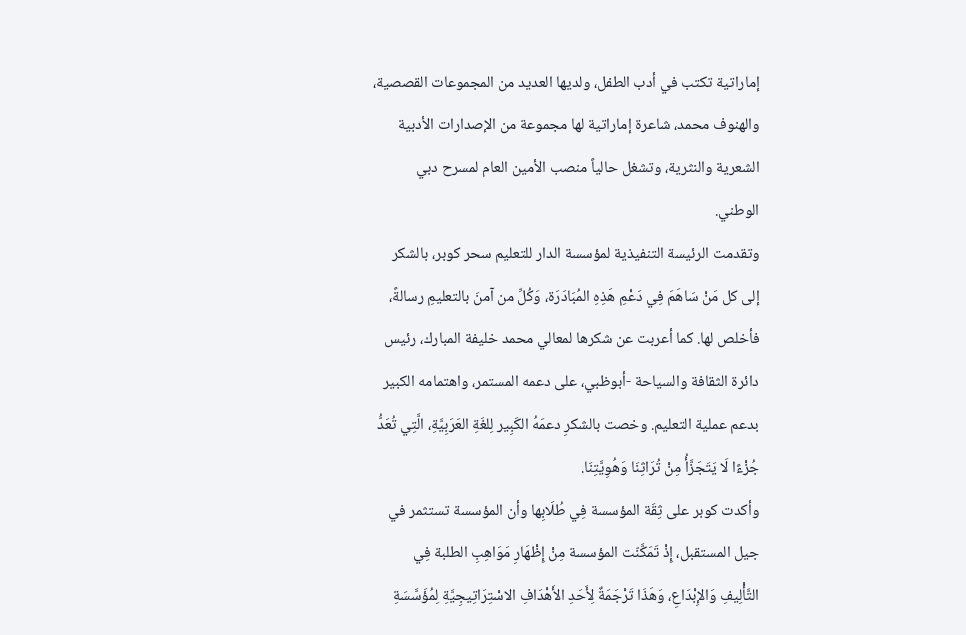إماراتية تكتب في أدب الطفل، ولديها العديد من المجموعات القصصية، والهنوف محمد، شاعرة إماراتية لها مجموعة من الإصدارات الأدبية الشعرية والنثرية، وتشغل حالياً منصب الأمين العام لمسرح دبي الوطني.
وتقدمت الرئيسة التنفيذية لمؤسسة الدار للتعليم سحر كوبر، بالشكر إلى كل مَنْ سَاهَمَ فِي دَعْمِ هَذِهِ المُبَادَرَة، وَكُلِّ من آمنَ بالتعليمِ رسالةً، فأخلص لها. كما أعربت عن شكرها لمعالي محمد خليفة المبارك، رئيس دائرة الثقافة والسياحة -أبوظبي، على دعمه المستمر، واهتمامه الكبير بدعم عملية التعليم. وخصت بالشكرِ دعمَهُ الكَبِير لِلغَةِ العَرَبِيَّةِ، الَّتِي تُعَدُّ جُزْءًا لَا يَتَجَزَّأُ مِنْ تُرَاثِنَا وَهُوِيَّتِنَا.
وأكدت كوبر على ثِقَة المؤسسة فِي طُلَابِها وأن المؤسسة تستثمر في جيل المستقبل، إِذْ تَمَكَّنّت المؤسسة مِنْ إِظْهَارِ مَوَاهِبِ الطلبة فِي التَّأْلِيفِ وَالإِبْدَاعِ، وَهَذَا تَرْجَمَةٌ لِأَحَدِ الأَهْدَافِ الاسْتِرَاتِيجِيَّةِ لِمُؤَسَّسَةِ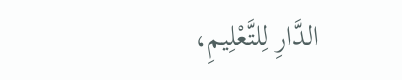الدَّارِ لِلتَّعْلِيمِ،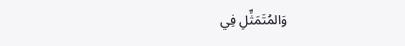وَالمُتَمَثِّلِ فِي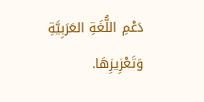دَعْمِ اللُّغَةِ العَرَبِيَّةِ وَتَعْزِيزِهَا.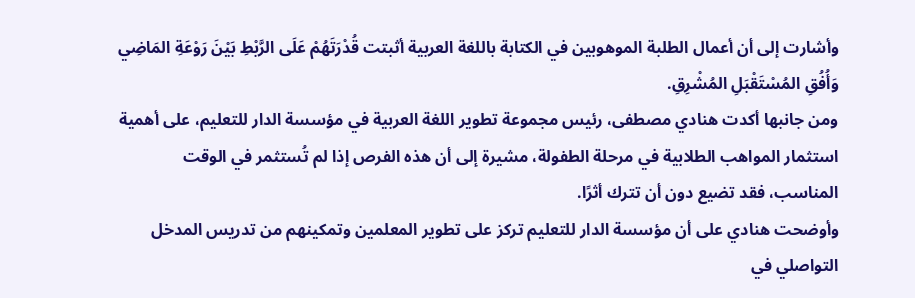وأشارت إلى أن أعمال الطلبة الموهوبين في الكتابة باللغة العربية أثبتت قُدْرَتَهُمْ عَلَى الرَّبْطِ بَيْنَ رَوْعَةِ المَاضِي وَأُفُقِ المُسْتَقْبَلِ المُشْرِقِ.
ومن جانبها أكدت هنادي مصطفى، رئيس مجموعة تطوير اللغة العربية في مؤسسة الدار للتعليم، على أهمية استثمار المواهب الطلابية في مرحلة الطفولة، مشيرة إلى أن هذه الفرص إذا لم تُستثمر في الوقت المناسب، فقد تضيع دون أن تترك أثرًا.
وأوضحت هنادي على أن مؤسسة الدار للتعليم تركز على تطوير المعلمين وتمكينهم من تدريس المدخل التواصلي في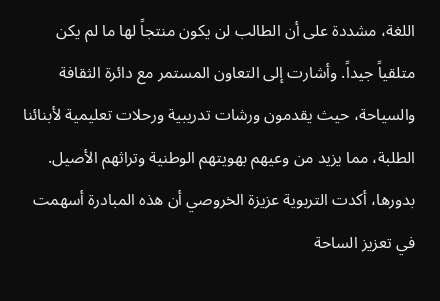اللغة، مشددة على أن الطالب لن يكون منتجاً لها ما لم يكن متلقياً جيداً. وأشارت إلى التعاون المستمر مع دائرة الثقافة والسياحة، حيث يقدمون ورشات تدريبية ورحلات تعليمية لأبنائنا الطلبة، مما يزيد من وعيهم بهويتهم الوطنية وتراثهم الأصيل.
بدورها، أكدت التربوية عزيزة الخروصي أن هذه المبادرة أسهمت في تعزيز الساحة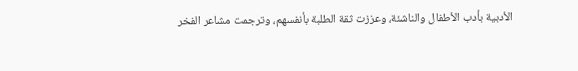الأدبية بأدب الأطفال والناشئة، وعززت ثقة الطلبة بأنفسهم، وترجمت مشاعر الفخر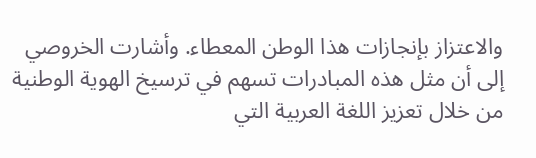والاعتزاز بإنجازات هذا الوطن المعطاء. وأشارت الخروصي إلى أن مثل هذه المبادرات تسهم في ترسيخ الهوية الوطنية من خلال تعزيز اللغة العربية التي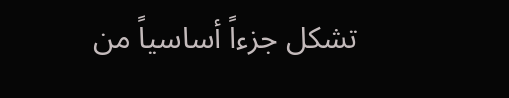تشكل جزءاً أساسياً من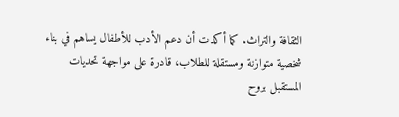الثقافة والتراث. كما أكدت أن دعم الأدب للأطفال يساهم في بناء شخصية متوازنة ومستقلة للطلاب، قادرة على مواجهة تحديات المستقبل بروح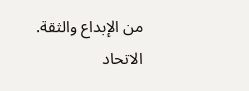من الإبداع والثقة.
الاتحاد